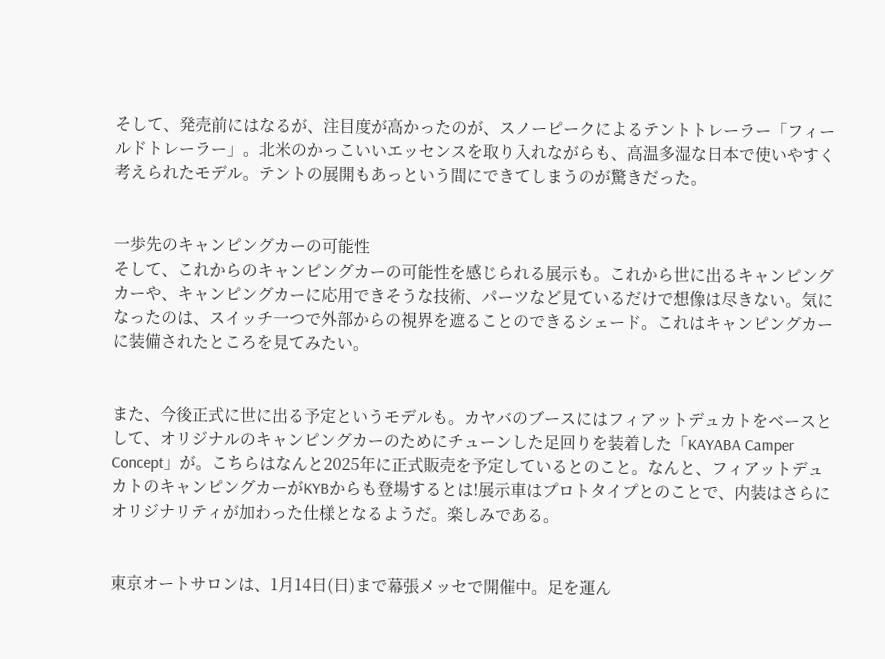そして、発売前にはなるが、注目度が高かったのが、スノーピークによるテントトレーラー「フィールドトレーラー」。北米のかっこいいエッセンスを取り入れながらも、高温多湿な日本で使いやすく考えられたモデル。テントの展開もあっという間にできてしまうのが驚きだった。


一歩先のキャンピングカーの可能性
そして、これからのキャンピングカーの可能性を感じられる展示も。これから世に出るキャンピングカーや、キャンピングカーに応用できそうな技術、パーツなど見ているだけで想像は尽きない。気になったのは、スイッチ一つで外部からの視界を遮ることのできるシェード。これはキャンピングカーに装備されたところを見てみたい。


また、今後正式に世に出る予定というモデルも。カヤバのブースにはフィアットデュカトをベースとして、オリジナルのキャンピングカーのためにチューンした足回りを装着した「KAYABA Camper Concept」が。こちらはなんと2025年に正式販売を予定しているとのこと。なんと、フィアットデュカトのキャンピングカーがKYBからも登場するとは!展示車はプロトタイプとのことで、内装はさらにオリジナリティが加わった仕様となるようだ。楽しみである。


東京オートサロンは、1月14日(日)まで幕張メッセで開催中。足を運ん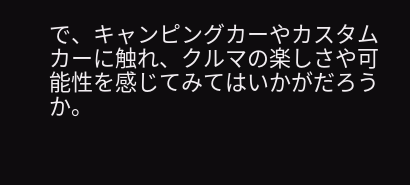で、キャンピングカーやカスタムカーに触れ、クルマの楽しさや可能性を感じてみてはいかがだろうか。